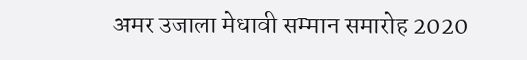अमर उजाला मेधावी सम्मान समारोह 2020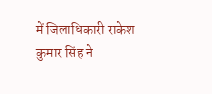में जिलाधिकारी राकेश कुमार सिंह ने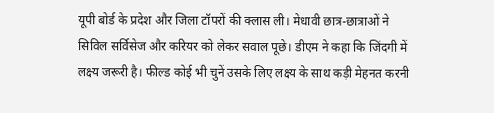यूपी बोर्ड के प्रदेश और जिला टॉपरों की क्लास ली। मेधावी छात्र-छात्राओं ने सिविल सर्विसेज और करियर को लेकर सवाल पूछे। डीएम ने कहा कि जिंदगी में लक्ष्य जरूरी है। फील्ड कोई भी चुनें उसके लिए लक्ष्य के साथ कड़ी मेहनत करनी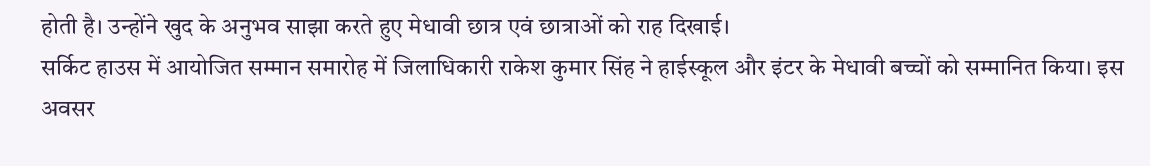होती है। उन्होंने खुद के अनुभव साझा करते हुए मेधावी छात्र एवं छात्राओं को राह दिखाई।
सर्किट हाउस में आयोजित सम्मान समारोह में जिलाधिकारी राकेश कुमार सिंह ने हाईस्कूल और इंटर के मेधावी बच्चों को सम्मानित किया। इस अवसर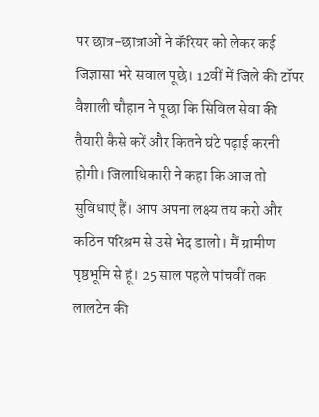पर छात्र-छात्राओं ने कॅरियर को लेकर कई जिज्ञासा भरे सवाल पूछे। 12वीं में जिले की टॉपर वैशाली चौहान ने पूछा कि सिविल सेवा की तैयारी कैसे करें और कितने घंटे पढ़ाई करनी होगी। जिलाधिकारी ने कहा कि आज तो सुविधाएं हैं। आप अपना लक्ष्य तय करो और कठिन परिश्रम से उसे भेद डालो। मैं ग्रामीण पृष्ठभूमि से हूं। 25 साल पहले पांचवीं तक लालटेन की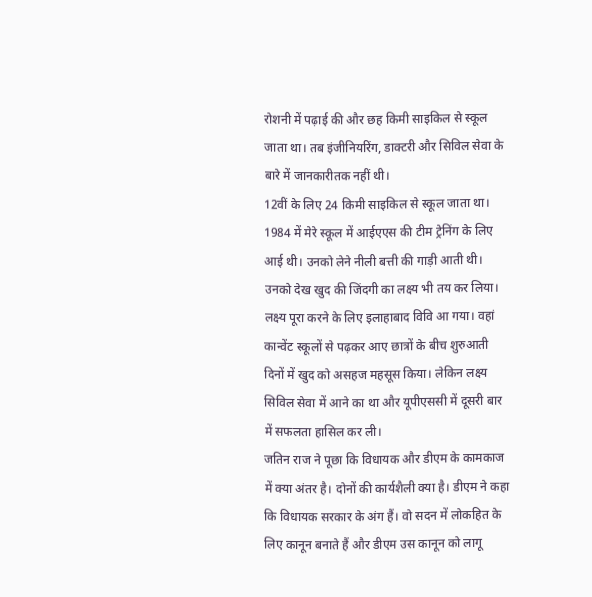रोशनी में पढ़ाई की और छह किमी साइकिल से स्कूल जाता था। तब इंजीनियरिंग, डाक्टरी और सिविल सेवा के बारे में जानकारीतक नहीं थी।
12वीं के लिए 24 किमी साइकिल से स्कूल जाता था। 1984 में मेरे स्कूल में आईएएस की टीम ट्रेनिंग के लिए आई थी। उनको लेने नीली बत्ती की गाड़ी आती थी। उनको देख खुद की जिंदगी का लक्ष्य भी तय कर लिया। लक्ष्य पूरा करने के लिए इलाहाबाद विवि आ गया। वहां कान्वेंट स्कूलों से पढ़कर आए छात्रों के बीच शुरुआती दिनों में खुद को असहज महसूस किया। लेकिन लक्ष्य सिविल सेवा में आने का था और यूपीएससी में दूसरी बार में सफलता हासिल कर ली।
जतिन राज ने पूछा कि विधायक और डीएम के कामकाज में क्या अंतर है। दोनों की कार्यशैली क्या है। डीएम ने कहा कि विधायक सरकार के अंग हैं। वो सदन में लोकहित के लिए कानून बनाते हैं और डीएम उस कानून को लागू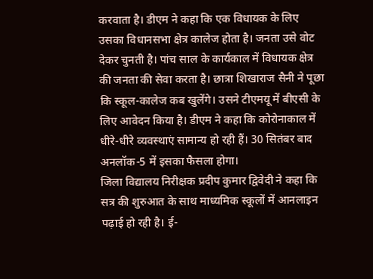करवाता है। डीएम ने कहा कि एक विधायक के लिए उसका विधानसभा क्षेत्र कालेज होता है। जनता उसे वोट देकर चुनती है। पांच साल के कार्यकाल में विधायक क्षेत्र की जनता की सेवा करता है। छात्रा शिखाराज सैनी ने पूछा कि स्कूल-कालेज कब खुलेंगे। उसने टीएमयू में बीएसी के लिए आवेदन किया है। डीएम ने कहा कि कोरोनाकाल में धीरे-धीरे व्यवस्थाएं सामान्य हो रही हैं। 30 सितंबर बाद अनलॉक-5 में इसका फैसला होगा।
जिला विद्यालय निरीक्षक प्रदीप कुमार द्विवेदी ने कहा कि सत्र की शुरुआत के साथ माध्यमिक स्कूलों में आनलाइन पढ़ाई हो रही है। ई-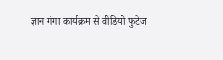ज्ञान गंगा कार्यक्रम से वीडियो फुटेज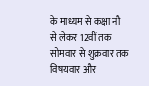के माध्यम से कक्षा नौ से लेकर 12वीं तक सोमवार से शुक्रवार तक विषयवार और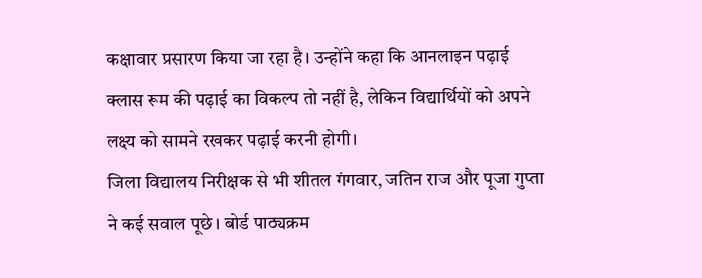कक्षावार प्रसारण किया जा रहा है। उन्होंने कहा कि आनलाइन पढ़ाई क्लास रूम की पढ़ाई का विकल्प तो नहीं है, लेकिन विद्यार्थियों को अपने लक्ष्य को सामने रखकर पढ़ाई करनी होगी।
जिला विद्यालय निरीक्षक से भी शीतल गंगवार, जतिन राज और पूजा गुप्ता ने कई सवाल पूछे। बोर्ड पाठ्यक्रम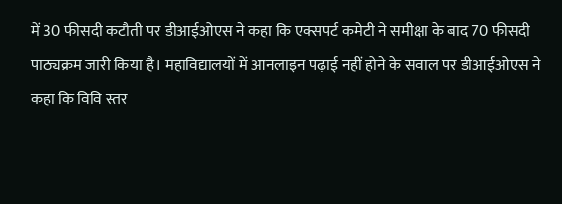में 30 फीसदी कटौती पर डीआईओएस ने कहा कि एक्सपर्ट कमेटी ने समीक्षा के बाद 70 फीसदी पाठ्यक्रम जारी किया है। महाविद्यालयों में आनलाइन पढ़ाई नहीं होने के सवाल पर डीआईओएस ने कहा कि विवि स्तर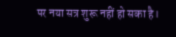पर नया सत्र शुरू नहीं हो सका है।